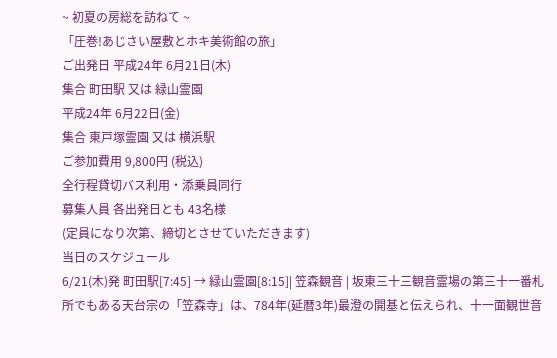~ 初夏の房総を訪ねて ~
「圧巻!あじさい屋敷とホキ美術館の旅」
ご出発日 平成24年 6月21日(木)
集合 町田駅 又は 緑山霊園
平成24年 6月22日(金)
集合 東戸塚霊園 又は 横浜駅
ご参加費用 9,800円 (税込)
全行程貸切バス利用・添乗員同行
募集人員 各出発日とも 43名様
(定員になり次第、締切とさせていただきます)
当日のスケジュール
6/21(木)発 町田駅[7:45] → 緑山霊園[8:15]| 笠森観音 | 坂東三十三観音霊場の第三十一番札所でもある天台宗の「笠森寺」は、784年(延暦3年)最澄の開基と伝えられ、十一面観世音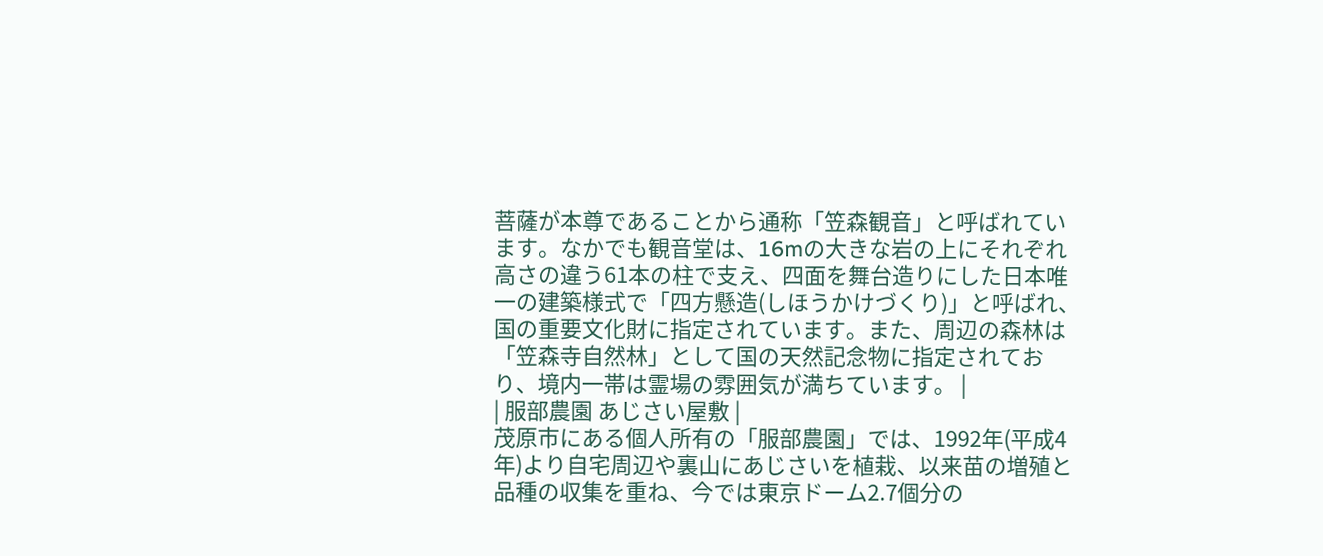菩薩が本尊であることから通称「笠森観音」と呼ばれています。なかでも観音堂は、16mの大きな岩の上にそれぞれ高さの違う61本の柱で支え、四面を舞台造りにした日本唯一の建築様式で「四方懸造(しほうかけづくり)」と呼ばれ、国の重要文化財に指定されています。また、周辺の森林は「笠森寺自然林」として国の天然記念物に指定されており、境内一帯は霊場の雰囲気が満ちています。 |
| 服部農園 あじさい屋敷 |
茂原市にある個人所有の「服部農園」では、1992年(平成4年)より自宅周辺や裏山にあじさいを植栽、以来苗の増殖と品種の収集を重ね、今では東京ドーム2.7個分の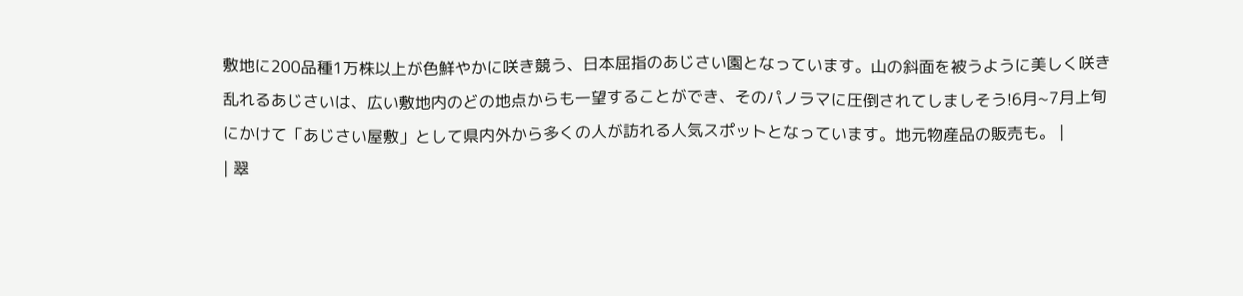敷地に200品種1万株以上が色鮮やかに咲き競う、日本屈指のあじさい園となっています。山の斜面を被うように美しく咲き乱れるあじさいは、広い敷地内のどの地点からも一望することができ、そのパノラマに圧倒されてしましそう!6月~7月上旬にかけて「あじさい屋敷」として県内外から多くの人が訪れる人気スポットとなっています。地元物産品の販売も。 |
| 翠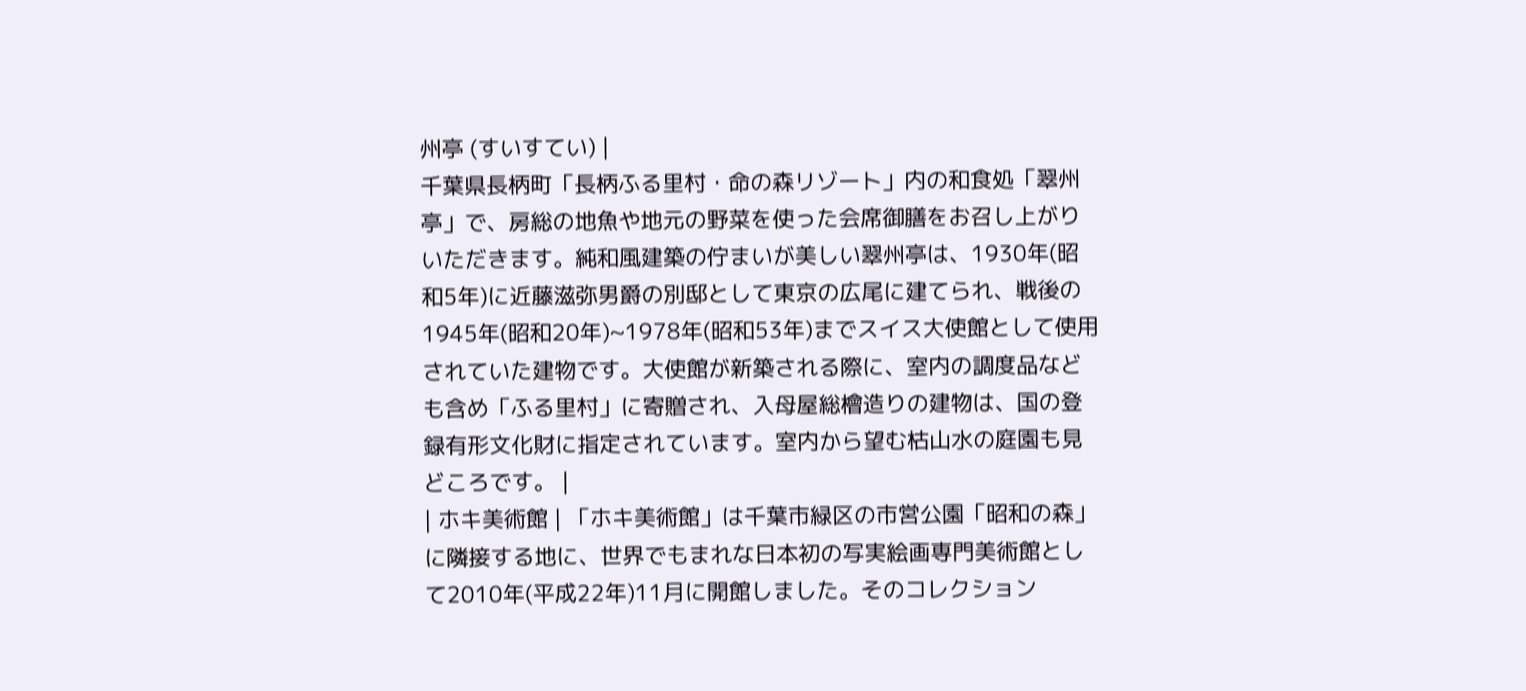州亭 (すいすてい) |
千葉県長柄町「長柄ふる里村・命の森リゾート」内の和食処「翠州亭」で、房総の地魚や地元の野菜を使った会席御膳をお召し上がりいただきます。純和風建築の佇まいが美しい翠州亭は、1930年(昭和5年)に近藤滋弥男爵の別邸として東京の広尾に建てられ、戦後の1945年(昭和20年)~1978年(昭和53年)までスイス大使館として使用されていた建物です。大使館が新築される際に、室内の調度品なども含め「ふる里村」に寄贈され、入母屋総檜造りの建物は、国の登録有形文化財に指定されています。室内から望む枯山水の庭園も見どころです。 |
| ホキ美術館 | 「ホキ美術館」は千葉市緑区の市営公園「昭和の森」に隣接する地に、世界でもまれな日本初の写実絵画専門美術館として2010年(平成22年)11月に開館しました。そのコレクション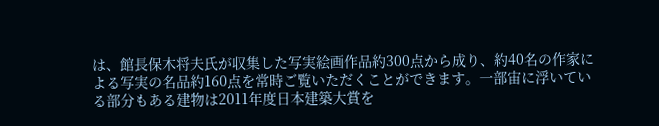は、館長保木将夫氏が収集した写実絵画作品約300点から成り、約40名の作家による写実の名品約160点を常時ご覧いただくことができます。一部宙に浮いている部分もある建物は2011年度日本建築大賞を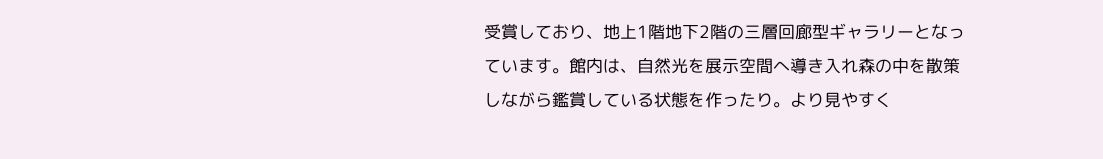受賞しており、地上1階地下2階の三層回廊型ギャラリーとなっています。館内は、自然光を展示空間へ導き入れ森の中を散策しながら鑑賞している状態を作ったり。より見やすく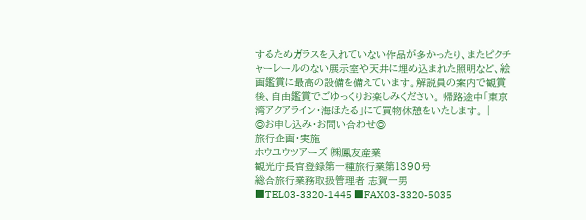するためガラスを入れていない作品が多かったり、またピクチャーレールのない展示室や天井に埋め込まれた照明など、絵画鑑賞に最高の設備を備えています。解説員の案内で観賞後、自由鑑賞でごゆっくりお楽しみください。 帰路途中「東京湾アクアライン・海ほたる」にて買物休憩をいたします。 |
◎お申し込み・お問い合わせ◎
旅行企画・実施
ホウユウツアーズ ㈱鳳友産業
観光庁長官登録第一種旅行業第1390号
総合旅行業務取扱管理者 志賀一男
■TEL03-3320-1445 ■FAX03-3320-5035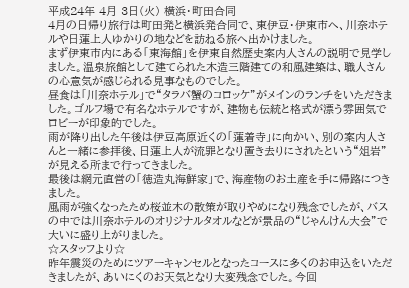平成24年 4月 3日(火) 横浜・町田合同
4月の日帰り旅行は町田発と横浜発合同で、東伊豆・伊東市へ、川奈ホテルや日蓮上人ゆかりの地などを訪ねる旅へ出かけました。
まず伊東市内にある「東海館」を伊東自然歴史案内人さんの説明で見学しました。温泉旅館として建てられた木造三階建ての和風建築は、職人さんの心意気が感じられる見事なものでした。
昼食は「川奈ホテル」で“タラバ蟹のコロッケ”がメインのランチをいただきました。ゴルフ場で有名なホテルですが、建物も伝統と格式が漂う雰囲気でロビーが印象的でした。
雨が降り出した午後は伊豆高原近くの「蓮着寺」に向かい、別の案内人さんと一緒に参拝後、日蓮上人が流罪となり置き去りにされたという“俎岩”が見える所まで行ってきました。
最後は網元直営の「徳造丸海鮮家」で、海産物のお土産を手に帰路につきました。
風雨が強くなったため桜並木の散策が取りやめになり残念でしたが、バスの中では川奈ホテルのオリジナルタオルなどが景品の“じゃんけん大会”で大いに盛り上がりました。
☆スタッフより☆
昨年震災のためにツアーキャンセルとなったコースに多くのお申込をいただきましたが、あいにくのお天気となり大変残念でした。今回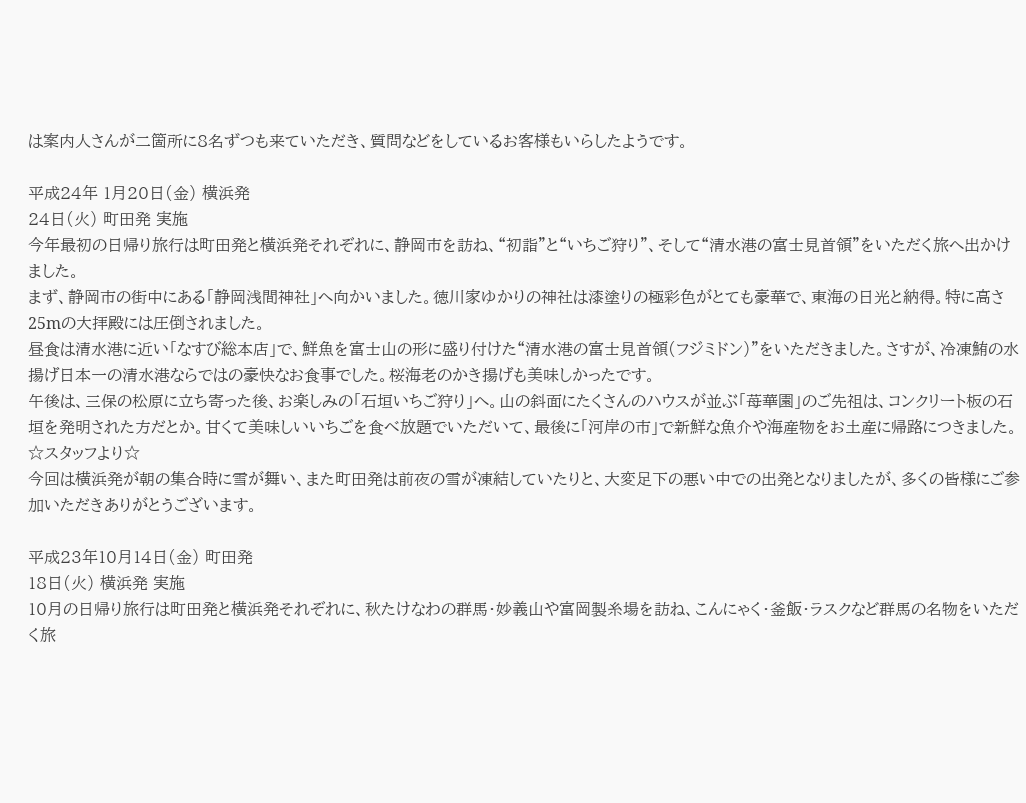は案内人さんが二箇所に8名ずつも来ていただき、質問などをしているお客様もいらしたようです。

平成24年 1月20日(金) 横浜発
24日(火) 町田発 実施
今年最初の日帰り旅行は町田発と横浜発それぞれに、静岡市を訪ね、“初詣”と“いちご狩り”、そして“清水港の富士見首領”をいただく旅へ出かけました。
まず、静岡市の街中にある「静岡浅間神社」へ向かいました。徳川家ゆかりの神社は漆塗りの極彩色がとても豪華で、東海の日光と納得。特に高さ25mの大拝殿には圧倒されました。
昼食は清水港に近い「なすび総本店」で、鮮魚を富士山の形に盛り付けた“清水港の富士見首領(フジミドン)”をいただきました。さすが、冷凍鮪の水揚げ日本一の清水港ならではの豪快なお食事でした。桜海老のかき揚げも美味しかったです。
午後は、三保の松原に立ち寄った後、お楽しみの「石垣いちご狩り」へ。山の斜面にたくさんのハウスが並ぶ「苺華園」のご先祖は、コンクリート板の石垣を発明された方だとか。甘くて美味しいいちごを食べ放題でいただいて、最後に「河岸の市」で新鮮な魚介や海産物をお土産に帰路につきました。
☆スタッフより☆
今回は横浜発が朝の集合時に雪が舞い、また町田発は前夜の雪が凍結していたりと、大変足下の悪い中での出発となりましたが、多くの皆様にご参加いただきありがとうございます。

平成23年10月14日(金) 町田発
18日(火) 横浜発 実施
10月の日帰り旅行は町田発と横浜発それぞれに、秋たけなわの群馬・妙義山や富岡製糸場を訪ね、こんにゃく・釜飯・ラスクなど群馬の名物をいただく旅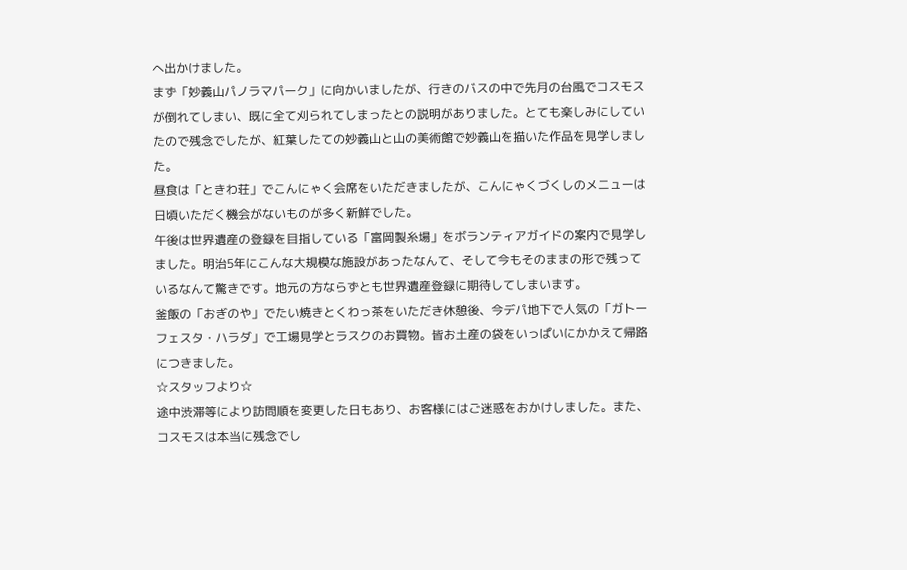へ出かけました。
まず「妙義山パノラマパーク」に向かいましたが、行きのバスの中で先月の台風でコスモスが倒れてしまい、既に全て刈られてしまったとの説明がありました。とても楽しみにしていたので残念でしたが、紅葉したての妙義山と山の美術館で妙義山を描いた作品を見学しました。
昼食は「ときわ荘」でこんにゃく会席をいただきましたが、こんにゃくづくしのメニューは日頃いただく機会がないものが多く新鮮でした。
午後は世界遺産の登録を目指している「富岡製糸場」をボランティアガイドの案内で見学しました。明治5年にこんな大規模な施設があったなんて、そして今もそのままの形で残っているなんて驚きです。地元の方ならずとも世界遺産登録に期待してしまいます。
釜飯の「おぎのや」でたい焼きとくわっ茶をいただき休憩後、今デパ地下で人気の「ガトーフェスタ・ハラダ」で工場見学とラスクのお買物。皆お土産の袋をいっぱいにかかえて帰路につきました。
☆スタッフより☆
途中渋滞等により訪問順を変更した日もあり、お客様にはご迷惑をおかけしました。また、コスモスは本当に残念でし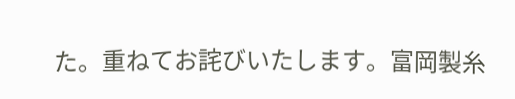た。重ねてお詫びいたします。富岡製糸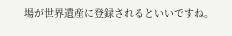場が世界遺産に登録されるといいですね。